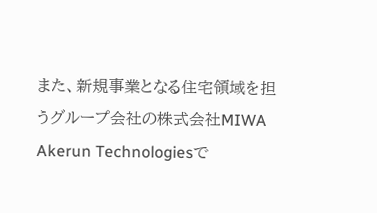また、新規事業となる住宅領域を担うグループ会社の株式会社MIWA Akerun Technologiesで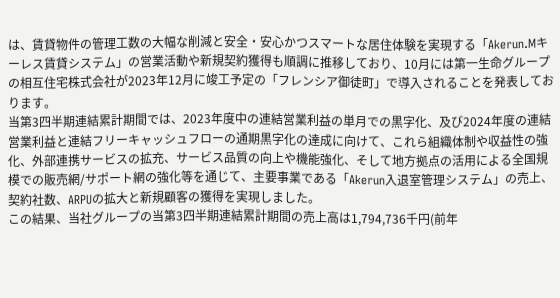は、賃貸物件の管理工数の大幅な削減と安全・安心かつスマートな居住体験を実現する「Akerun.Mキーレス賃貸システム」の営業活動や新規契約獲得も順調に推移しており、10月には第一生命グループの相互住宅株式会社が2023年12月に竣工予定の「フレンシア御徒町」で導入されることを発表しております。
当第3四半期連結累計期間では、2023年度中の連結営業利益の単月での黒字化、及び2024年度の連結営業利益と連結フリーキャッシュフローの通期黒字化の達成に向けて、これら組織体制や収益性の強化、外部連携サービスの拡充、サービス品質の向上や機能強化、そして地方拠点の活用による全国規模での販売網/サポート網の強化等を通じて、主要事業である「Akerun入退室管理システム」の売上、契約社数、ARPUの拡大と新規顧客の獲得を実現しました。
この結果、当社グループの当第3四半期連結累計期間の売上高は1,794,736千円(前年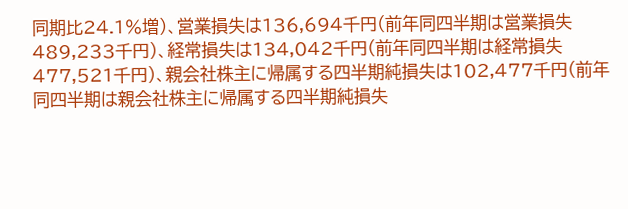同期比24.1%増)、営業損失は136,694千円(前年同四半期は営業損失489,233千円)、経常損失は134,042千円(前年同四半期は経常損失477,521千円)、親会社株主に帰属する四半期純損失は102,477千円(前年同四半期は親会社株主に帰属する四半期純損失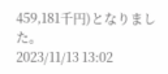459,181千円)となりました。
2023/11/13 13:02